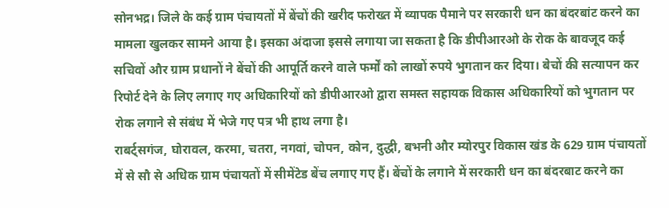सोनभद्र। जिले के कई ग्राम पंचायतों में बेंचों की खरीद फरोख्त में व्यापक पैमाने पर सरकारी धन का बंदरबांट करने का मामला खुलकर सामने आया है। इसका अंदाजा इससे लगाया जा सकता है कि डीपीआरओ के रोक के बावजूद कई सचिवों और ग्राम प्रधानों ने बेंचों की आपूर्ति करने वाले फर्मों को लाखों रुपये भुगतान कर दिया। बेचों की सत्यापन कर रिपोर्ट देने के लिए लगाए गए अधिकारियों को डीपीआरओ द्वारा समस्त सहायक विकास अधिकारियों को भुगतान पर रोक लगाने से संबंध में भेजे गए पत्र भी हाथ लगा है।
राबर्ट्सगंज, घोरावल, करमा, चतरा, नगवां, चोपन, कोन, दुद्धी, बभनी और म्योरपुर विकास खंड के 629 ग्राम पंचायतों में से सौ से अधिक ग्राम पंचायतों में सीमेंटेड बेंच लगाए गए हैं। बेंचों के लगाने में सरकारी धन का बंदरबाट करने का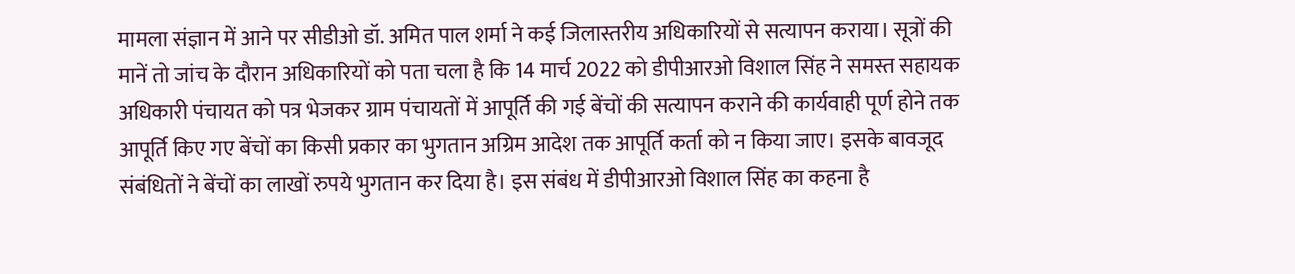मामला संज्ञान में आने पर सीडीओ डॉ. अमित पाल शर्मा ने कई जिलास्तरीय अधिकारियों से सत्यापन कराया। सूत्रों की मानें तो जांच के दौरान अधिकारियों को पता चला है कि 14 मार्च 2022 को डीपीआरओ विशाल सिंह ने समस्त सहायक अधिकारी पंचायत को पत्र भेजकर ग्राम पंचायतों में आपूर्ति की गई बेंचों की सत्यापन कराने की कार्यवाही पूर्ण होने तक आपूर्ति किए गए बेंचों का किसी प्रकार का भुगतान अग्रिम आदेश तक आपूर्ति कर्ता को न किया जाए। इसके बावजूद संबंधितों ने बेंचों का लाखों रुपये भुगतान कर दिया है। इस संबंध में डीपीआरओ विशाल सिंह का कहना है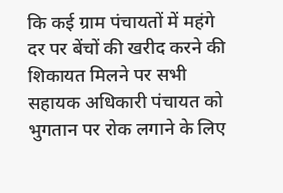कि कई ग्राम पंचायतों में महंगे दर पर बेंचों की खरीद करने की शिकायत मिलने पर सभी सहायक अधिकारी पंचायत को भुगतान पर रोक लगाने के लिए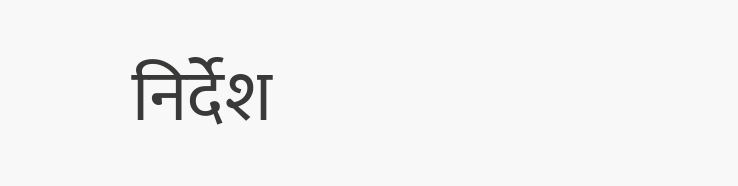निर्देश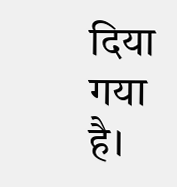दिया गया है।